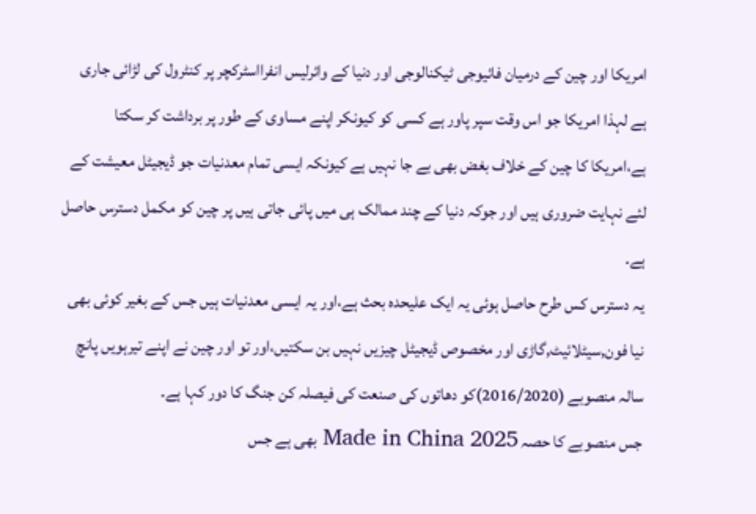امریکا اور چین کے درمیان فائیوجی ٹیکنالوجی اور دنیا کے وائرلیس انفرااسٹرکچر پر کنٹرول کی لڑائی جاری ہے لہذا امریکا جو اس وقت سپر پاور ہے کسی کو کیونکر اپنے مساوی کے طور پر برداشت کر سکتا ہے،امریکا کا چین کے خلاف بغض بھی بے جا نہیں ہے کیونکہ ایسی تمام معدنیات جو ڈیجیٹل معیشت کے لئے نہایت ضروری ہیں اور جوکہ دنیا کے چند ممالک ہی میں پائی جاتی ہیں پر چین کو مکمل دسترس حاصل ہے۔
یہ دسترس کس طرح حاصل ہوئی یہ ایک علیحدہ بحث ہے،اور یہ ایسی معدنیات ہیں جس کے بغیر کوئی بھی نیا فون,سیٹلائیٹ,گاڑی اور مخصوص ڈیجیٹل چیزیں نہیں بن سکتیں،اور تو اور چین نے اپنے تیرہویں پانچ سالہ منصوبے (2016/2020)کو دھاتوں کی صنعت کی فیصلہ کن جنگ کا دور کہا ہے۔
جس منصوبے کا حصہ Made in China 2025 بھی ہے جس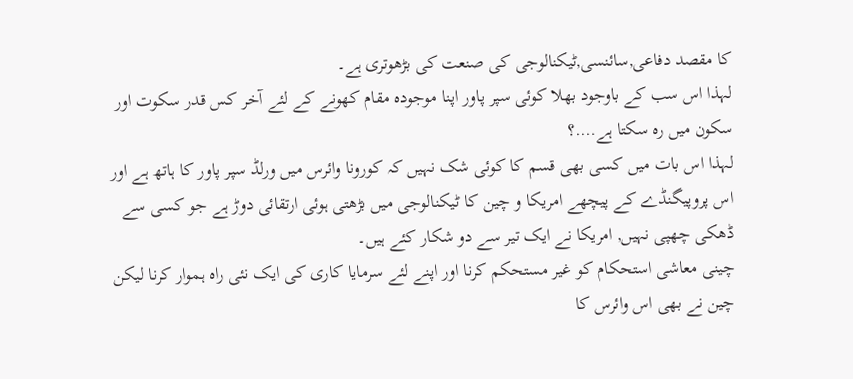کا مقصد دفاعی,سائنسی,ٹیکنالوجی کی صنعت کی بڑھوتری ہے۔
لہذا اس سب کے باوجود بھلا کوئی سپر پاور اپنا موجودہ مقام کھونے کے لئے آخر کس قدر سکوت اور سکون میں رہ سکتا ہے….؟
لہذا اس بات میں کسی بھی قسم کا کوئی شک نہیں کہ کورونا وائرس میں ورلڈ سپر پاور کا ہاتھ ہے اور اس پروپیگنڈے کے پیچھے امریکا و چین کا ٹیکنالوجی میں بڑھتی ہوئی ارتقائی دوڑ ہے جو کسی سے ڈھکی چھپی نہیں, امریکا نے ایک تیر سے دو شکار کئے ہیں۔
چینی معاشی استحکام کو غیر مستحکم کرنا اور اپنے لئے سرمایا کاری کی ایک نئی راہ ہموار کرنا لیکن چین نے بھی اس وائرس کا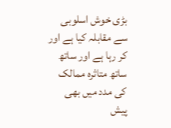بڑی خوش اسلوبی سے مقابلہ کیا ہے اور کر رہا ہے اور ساتھ ساتھ متاثرہ ممالک کی مدد میں بھی پیش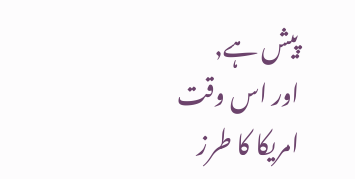پیش ہے,
اور اس وقت امریکا کا طرز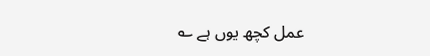عمل کچھ یوں ہے ؎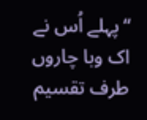“پہلے اُس نے اک وبا چاروں طرف تقسیم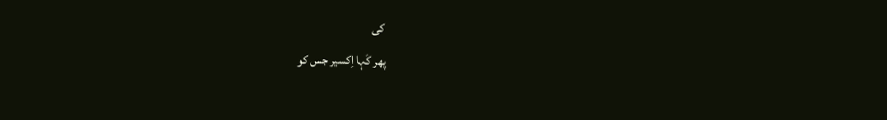کی
پھر کَہا اِکسیر جس کو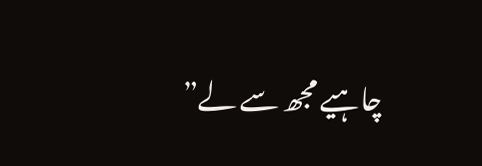چاہیے مجھ سے لے”